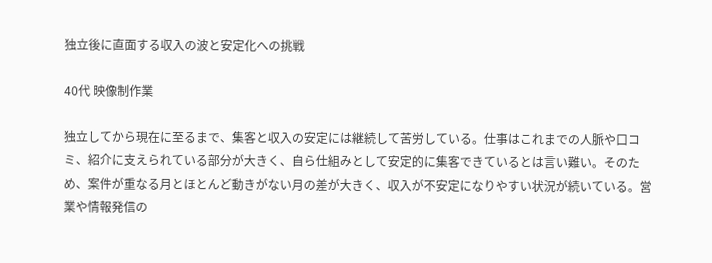独立後に直面する収入の波と安定化への挑戦

40代 映像制作業

独立してから現在に至るまで、集客と収入の安定には継続して苦労している。仕事はこれまでの人脈や口コミ、紹介に支えられている部分が大きく、自ら仕組みとして安定的に集客できているとは言い難い。そのため、案件が重なる月とほとんど動きがない月の差が大きく、収入が不安定になりやすい状況が続いている。営業や情報発信の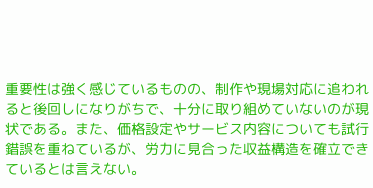重要性は強く感じているものの、制作や現場対応に追われると後回しになりがちで、十分に取り組めていないのが現状である。また、価格設定やサービス内容についても試行錯誤を重ねているが、労力に見合った収益構造を確立できているとは言えない。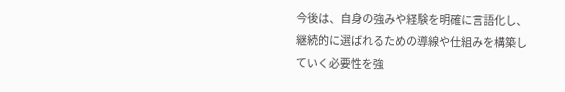今後は、自身の強みや経験を明確に言語化し、継続的に選ばれるための導線や仕組みを構築していく必要性を強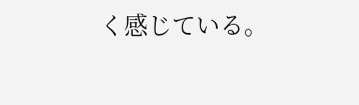く感じている。